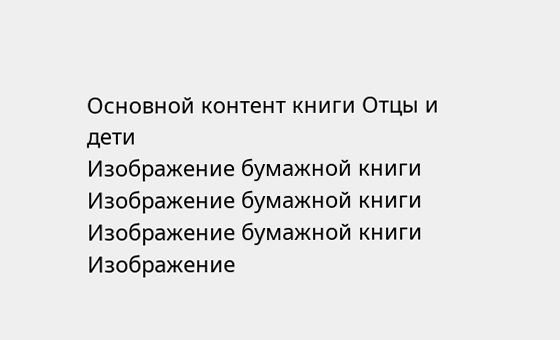Основной контент книги Отцы и дети
Изображение бумажной книги
Изображение бумажной книги
Изображение бумажной книги
Изображение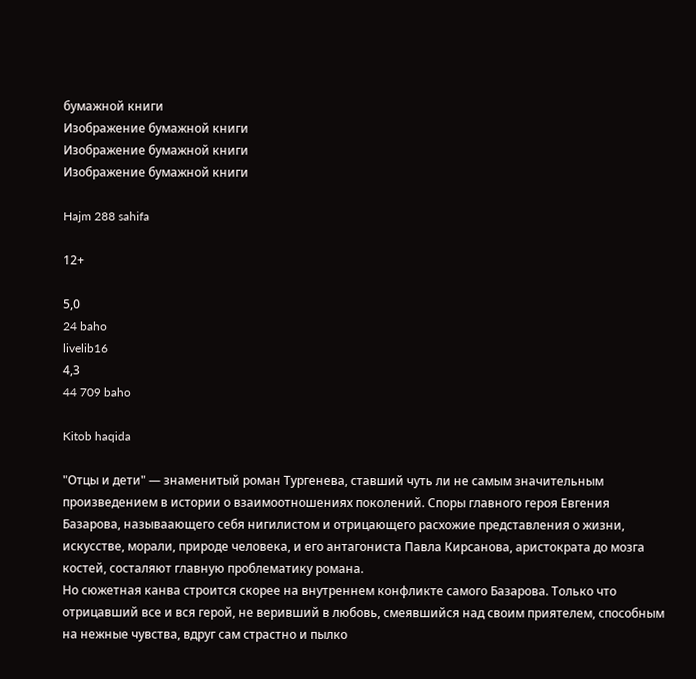бумажной книги
Изображение бумажной книги
Изображение бумажной книги
Изображение бумажной книги

Hajm 288 sahifa

12+

5,0
24 baho
livelib16
4,3
44 709 baho

Kitob haqida

"Отцы и дети" — знаменитый роман Тургенева, ставший чуть ли не самым значительным произведением в истории о взаимоотношениях поколений. Споры главного героя Евгения Базарова, называающего себя нигилистом и отрицающего расхожие представления о жизни, искусстве, морали, природе человека, и его антагониста Павла Кирсанова, аристократа до мозга костей, состаляют главную проблематику романа.
Но сюжетная канва строится скорее на внутреннем конфликте самого Базарова. Только что отрицавший все и вся герой, не веривший в любовь, смеявшийся над своим приятелем, способным на нежные чувства, вдруг сам страстно и пылко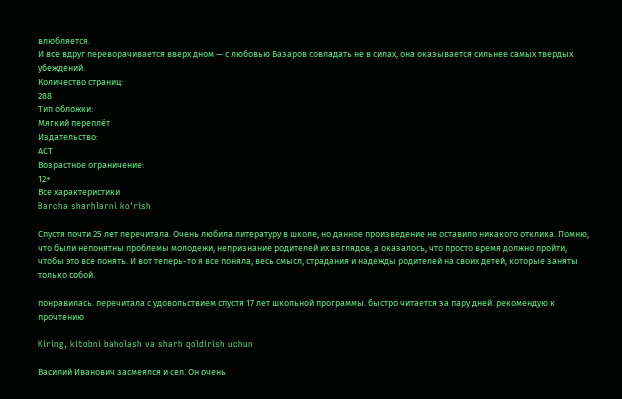влюбляется.
И все вдруг переворачивается вверх дном — с любовью Базаров совладать не в силах, она оказывается сильнее самых твердых убеждений.
Количество страниц:
288
Тип обложки:
Мягкий переплёт
Издательство:
АСТ
Возрастное ограничение:
12+
Все характеристики
Barcha sharhlarni ko'rish

Спустя почти 25 лет перечитала. Очень любила литературу в школе, но данное произведение не оставило никакого отклика. Помню, что были непонятны проблемы молодежи, непризнание родителей их взглядов, а оказалось, что просто время должно пройти, чтобы это все понять. И вот теперь-то я все поняла, весь смысл, страдания и надежды родителей на своих детей, которые заняты только собой.

понравилась. перечитала с удовольствием спустя 17 лет школьной программы. быстро читается за пару дней. рекомендую к прочтению

Kiring, kitobni baholash va sharh qoldirish uchun

Василий Иванович засмеялся и сел. Он очень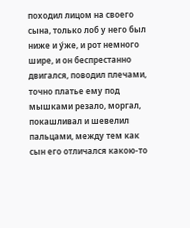походил лицом на своего сына, только лоб у него был ниже и у́же, и рот немного шире, и он беспрестанно двигался, поводил плечами, точно платье ему под мышками резало, моргал, покашливал и шевелил пальцами, между тем как сын его отличался какою-то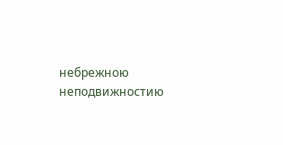небрежною неподвижностию